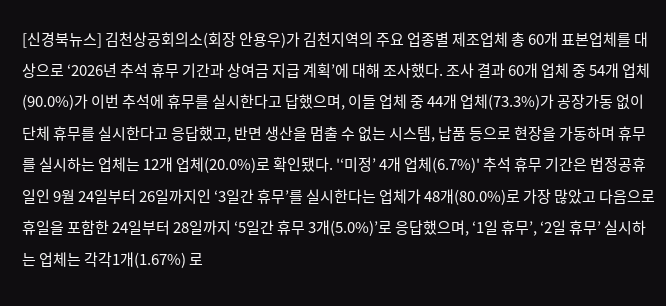[신경북뉴스] 김천상공회의소(회장 안용우)가 김천지역의 주요 업종별 제조업체 총 60개 표본업체를 대상으로 ‘2026년 추석 휴무 기간과 상여금 지급 계획’에 대해 조사했다. 조사 결과 60개 업체 중 54개 업체(90.0%)가 이번 추석에 휴무를 실시한다고 답했으며, 이들 업체 중 44개 업체(73.3%)가 공장가동 없이 단체 휴무를 실시한다고 응답했고, 반면 생산을 멈출 수 없는 시스템, 납품 등으로 현장을 가동하며 휴무를 실시하는 업체는 12개 업체(20.0%)로 확인됐다. '‘미정’ 4개 업체(6.7%)' 추석 휴무 기간은 법정공휴일인 9월 24일부터 26일까지인 ‘3일간 휴무’를 실시한다는 업체가 48개(80.0%)로 가장 많았고 다음으로 휴일을 포함한 24일부터 28일까지 ‘5일간 휴무 3개(5.0%)’로 응답했으며, ‘1일 휴무’, ‘2일 휴무’ 실시하는 업체는 각각1개(1.67%) 로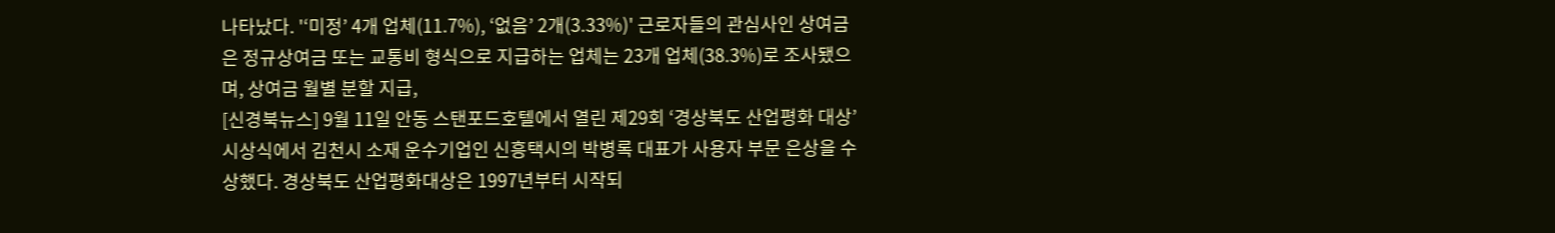나타났다. '‘미정’ 4개 업체(11.7%), ‘없음’ 2개(3.33%)' 근로자들의 관심사인 상여금은 정규상여금 또는 교통비 형식으로 지급하는 업체는 23개 업체(38.3%)로 조사됐으며, 상여금 월별 분할 지급,
[신경북뉴스] 9월 11일 안동 스탠포드호텔에서 열린 제29회 ‘경상북도 산업평화 대상’시상식에서 김천시 소재 운수기업인 신흥택시의 박병록 대표가 사용자 부문 은상을 수상했다. 경상북도 산업평화대상은 1997년부터 시작되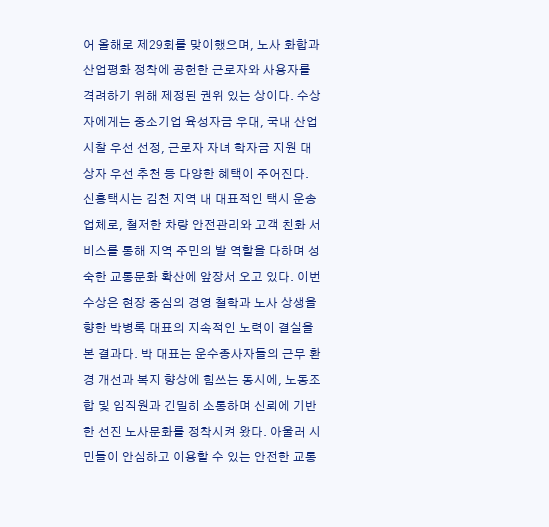어 올해로 제29회를 맞이했으며, 노사 화합과 산업평화 정착에 공헌한 근로자와 사용자를 격려하기 위해 제정된 권위 있는 상이다. 수상자에게는 중소기업 육성자금 우대, 국내 산업 시찰 우선 선정, 근로자 자녀 학자금 지원 대상자 우선 추천 등 다양한 혜택이 주어진다. 신흥택시는 김천 지역 내 대표적인 택시 운송업체로, 철저한 차량 안전관리와 고객 친화 서비스를 통해 지역 주민의 발 역할을 다하며 성숙한 교통문화 확산에 앞장서 오고 있다. 이번 수상은 현장 중심의 경영 철학과 노사 상생을 향한 박병록 대표의 지속적인 노력이 결실을 본 결과다. 박 대표는 운수종사자들의 근무 환경 개선과 복지 향상에 힘쓰는 동시에, 노동조합 및 임직원과 긴밀히 소통하며 신뢰에 기반한 선진 노사문화를 정착시켜 왔다. 아울러 시민들이 안심하고 이용할 수 있는 안전한 교통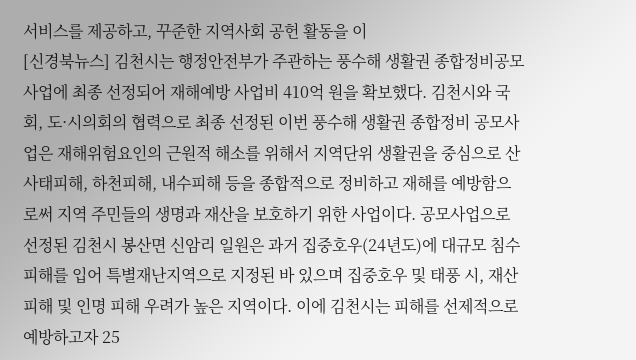서비스를 제공하고, 꾸준한 지역사회 공헌 활동을 이
[신경북뉴스] 김천시는 행정안전부가 주관하는 풍수해 생활권 종합정비공모사업에 최종 선정되어 재해예방 사업비 410억 원을 확보했다. 김천시와 국회, 도·시의회의 협력으로 최종 선정된 이번 풍수해 생활권 종합정비 공모사업은 재해위험요인의 근원적 해소를 위해서 지역단위 생활권을 중심으로 산사태피해, 하천피해, 내수피해 등을 종합적으로 정비하고 재해를 예방함으로써 지역 주민들의 생명과 재산을 보호하기 위한 사업이다. 공모사업으로 선정된 김천시 봉산면 신암리 일원은 과거 집중호우(24년도)에 대규모 침수 피해를 입어 특별재난지역으로 지정된 바 있으며 집중호우 및 태풍 시, 재산 피해 및 인명 피해 우려가 높은 지역이다. 이에 김천시는 피해를 선제적으로 예방하고자 25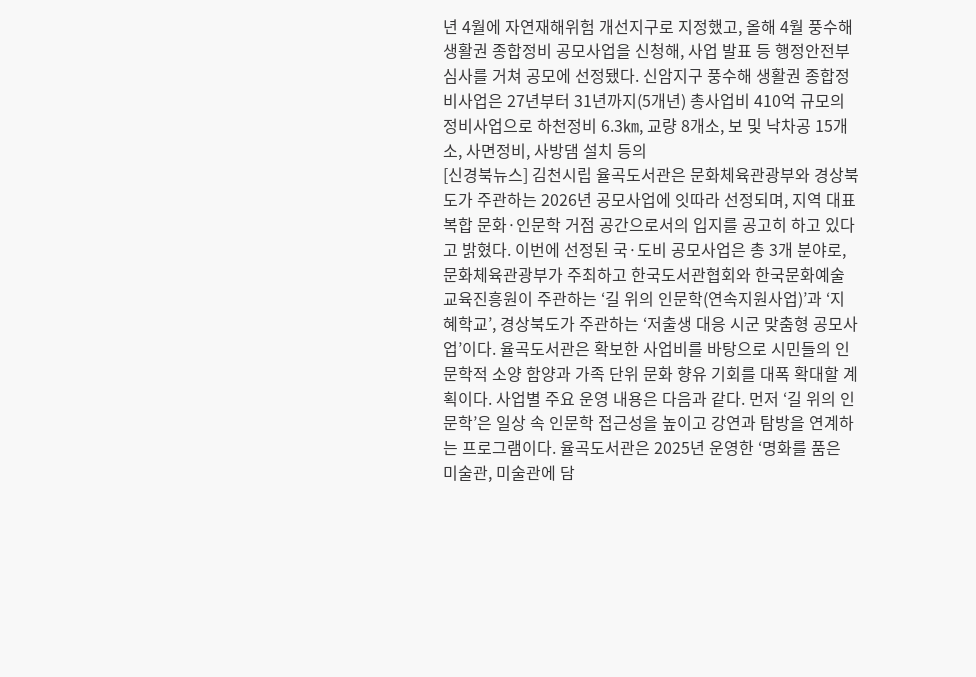년 4월에 자연재해위험 개선지구로 지정했고, 올해 4월 풍수해 생활권 종합정비 공모사업을 신청해, 사업 발표 등 행정안전부 심사를 거쳐 공모에 선정됐다. 신암지구 풍수해 생활권 종합정비사업은 27년부터 31년까지(5개년) 총사업비 410억 규모의 정비사업으로 하천정비 6.3㎞, 교량 8개소, 보 및 낙차공 15개소, 사면정비, 사방댐 설치 등의
[신경북뉴스] 김천시립 율곡도서관은 문화체육관광부와 경상북도가 주관하는 2026년 공모사업에 잇따라 선정되며, 지역 대표 복합 문화·인문학 거점 공간으로서의 입지를 공고히 하고 있다고 밝혔다. 이번에 선정된 국·도비 공모사업은 총 3개 분야로, 문화체육관광부가 주최하고 한국도서관협회와 한국문화예술교육진흥원이 주관하는 ‘길 위의 인문학(연속지원사업)’과 ‘지혜학교’, 경상북도가 주관하는 ‘저출생 대응 시군 맞춤형 공모사업’이다. 율곡도서관은 확보한 사업비를 바탕으로 시민들의 인문학적 소양 함양과 가족 단위 문화 향유 기회를 대폭 확대할 계획이다. 사업별 주요 운영 내용은 다음과 같다. 먼저 ‘길 위의 인문학’은 일상 속 인문학 접근성을 높이고 강연과 탐방을 연계하는 프로그램이다. 율곡도서관은 2025년 운영한 ‘명화를 품은 미술관, 미술관에 담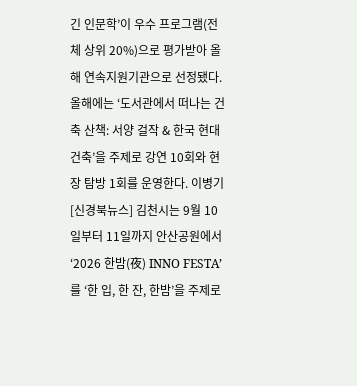긴 인문학’이 우수 프로그램(전체 상위 20%)으로 평가받아 올해 연속지원기관으로 선정됐다. 올해에는 ‘도서관에서 떠나는 건축 산책: 서양 걸작 & 한국 현대 건축’을 주제로 강연 10회와 현장 탐방 1회를 운영한다. 이병기
[신경북뉴스] 김천시는 9월 10일부터 11일까지 안산공원에서 ‘2026 한밤(夜) INNO FESTA’를 ‘한 입, 한 잔, 한밤’을 주제로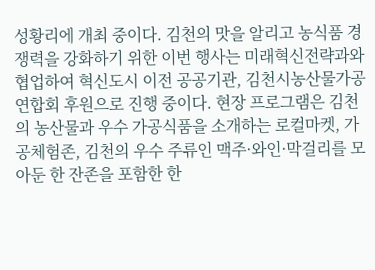성황리에 개최 중이다. 김천의 맛을 알리고 농식품 경쟁력을 강화하기 위한 이번 행사는 미래혁신전략과와 협업하여 혁신도시 이전 공공기관, 김천시농산물가공연합회 후원으로 진행 중이다. 현장 프로그램은 김천의 농산물과 우수 가공식품을 소개하는 로컬마켓, 가공체험존, 김천의 우수 주류인 맥주·와인·막걸리를 모아둔 한 잔존을 포함한 한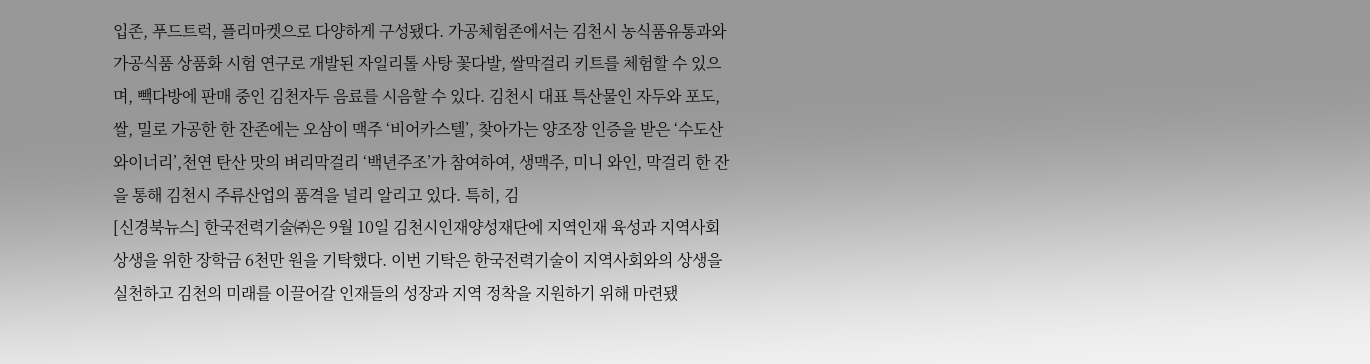입존, 푸드트럭, 플리마켓으로 다양하게 구성됐다. 가공체험존에서는 김천시 농식품유통과와 가공식품 상품화 시험 연구로 개발된 자일리톨 사탕 꽃다발, 쌀막걸리 키트를 체험할 수 있으며, 빽다방에 판매 중인 김천자두 음료를 시음할 수 있다. 김천시 대표 특산물인 자두와 포도, 쌀, 밀로 가공한 한 잔존에는 오삼이 맥주 ‘비어카스텔’, 찾아가는 양조장 인증을 받은 ‘수도산와이너리’,천연 탄산 맛의 벼리막걸리 ‘백년주조’가 참여하여, 생맥주, 미니 와인, 막걸리 한 잔을 통해 김천시 주류산업의 품격을 널리 알리고 있다. 특히, 김
[신경북뉴스] 한국전력기술㈜은 9월 10일 김천시인재양성재단에 지역인재 육성과 지역사회 상생을 위한 장학금 6천만 원을 기탁했다. 이번 기탁은 한국전력기술이 지역사회와의 상생을 실천하고 김천의 미래를 이끌어갈 인재들의 성장과 지역 정착을 지원하기 위해 마련됐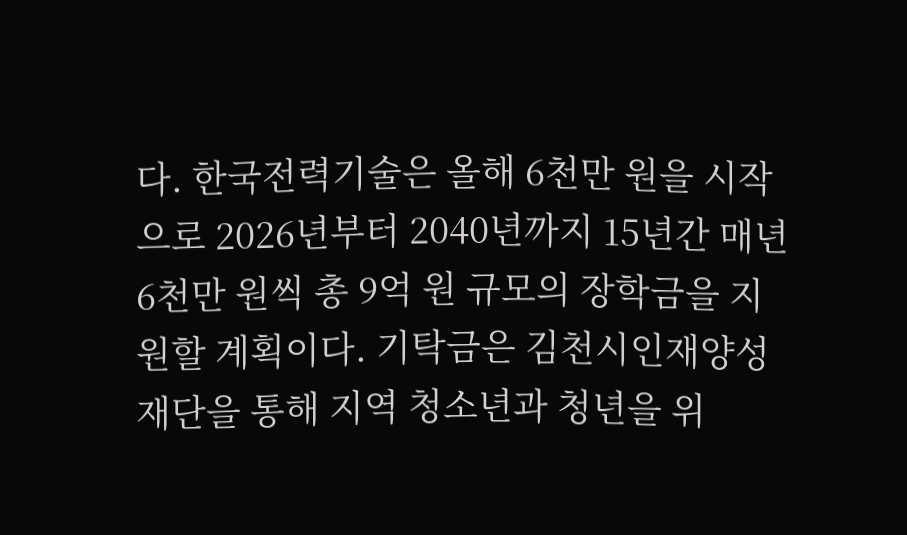다. 한국전력기술은 올해 6천만 원을 시작으로 2026년부터 2040년까지 15년간 매년 6천만 원씩 총 9억 원 규모의 장학금을 지원할 계획이다. 기탁금은 김천시인재양성재단을 통해 지역 청소년과 청년을 위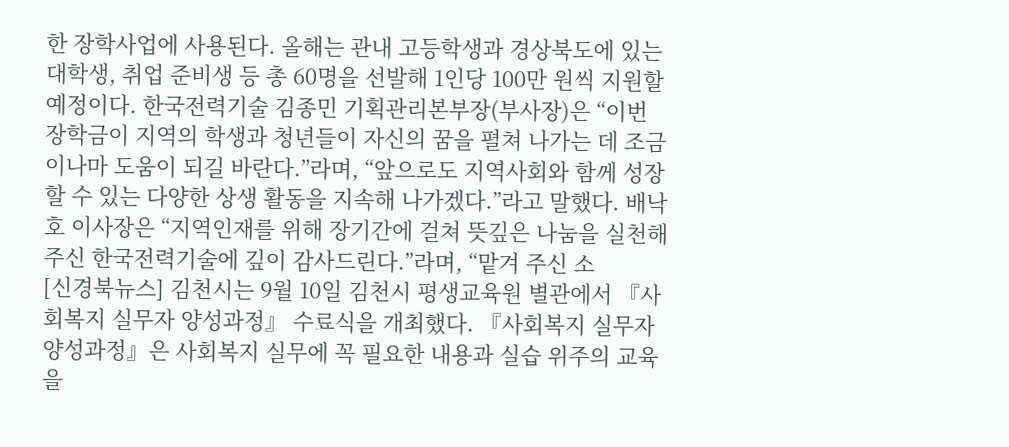한 장학사업에 사용된다. 올해는 관내 고등학생과 경상북도에 있는 대학생, 취업 준비생 등 총 60명을 선발해 1인당 100만 원씩 지원할 예정이다. 한국전력기술 김종민 기획관리본부장(부사장)은 “이번 장학금이 지역의 학생과 청년들이 자신의 꿈을 펼쳐 나가는 데 조금이나마 도움이 되길 바란다.”라며, “앞으로도 지역사회와 함께 성장할 수 있는 다양한 상생 활동을 지속해 나가겠다.”라고 말했다. 배낙호 이사장은 “지역인재를 위해 장기간에 걸쳐 뜻깊은 나눔을 실천해 주신 한국전력기술에 깊이 감사드린다.”라며, “맡겨 주신 소
[신경북뉴스] 김천시는 9월 10일 김천시 평생교육원 별관에서 『사회복지 실무자 양성과정』 수료식을 개최했다. 『사회복지 실무자 양성과정』은 사회복지 실무에 꼭 필요한 내용과 실습 위주의 교육을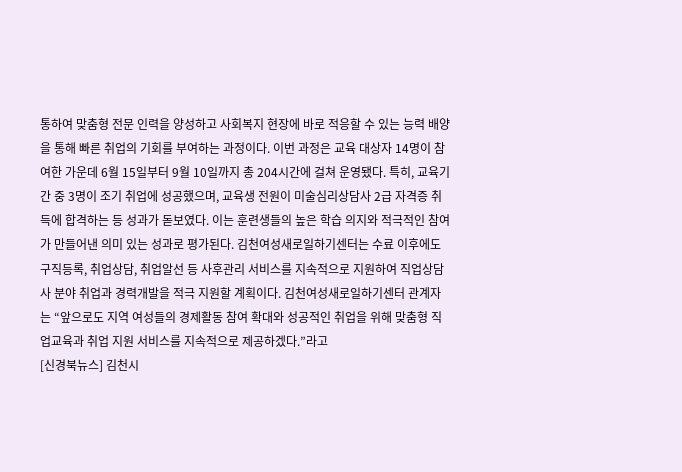통하여 맞춤형 전문 인력을 양성하고 사회복지 현장에 바로 적응할 수 있는 능력 배양을 통해 빠른 취업의 기회를 부여하는 과정이다. 이번 과정은 교육 대상자 14명이 참여한 가운데 6월 15일부터 9월 10일까지 총 204시간에 걸쳐 운영됐다. 특히, 교육기간 중 3명이 조기 취업에 성공했으며, 교육생 전원이 미술심리상담사 2급 자격증 취득에 합격하는 등 성과가 돋보였다. 이는 훈련생들의 높은 학습 의지와 적극적인 참여가 만들어낸 의미 있는 성과로 평가된다. 김천여성새로일하기센터는 수료 이후에도 구직등록, 취업상담, 취업알선 등 사후관리 서비스를 지속적으로 지원하여 직업상담사 분야 취업과 경력개발을 적극 지원할 계획이다. 김천여성새로일하기센터 관계자는 “앞으로도 지역 여성들의 경제활동 참여 확대와 성공적인 취업을 위해 맞춤형 직업교육과 취업 지원 서비스를 지속적으로 제공하겠다.”라고
[신경북뉴스] 김천시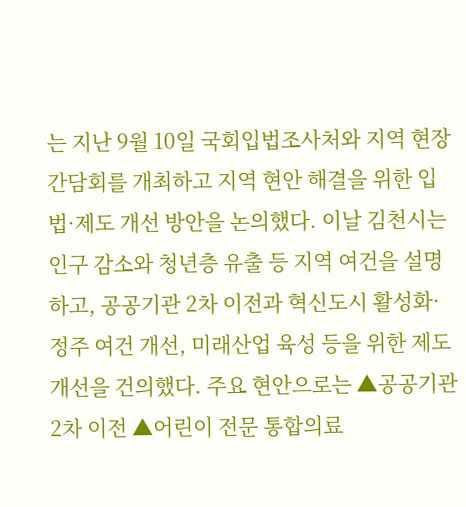는 지난 9월 10일 국회입법조사처와 지역 현장간담회를 개최하고 지역 현안 해결을 위한 입법·제도 개선 방안을 논의했다. 이날 김천시는 인구 감소와 청년층 유출 등 지역 여건을 설명하고, 공공기관 2차 이전과 혁신도시 활성화·정주 여건 개선, 미래산업 육성 등을 위한 제도 개선을 건의했다. 주요 현안으로는 ▲공공기관 2차 이전 ▲어린이 전문 통합의료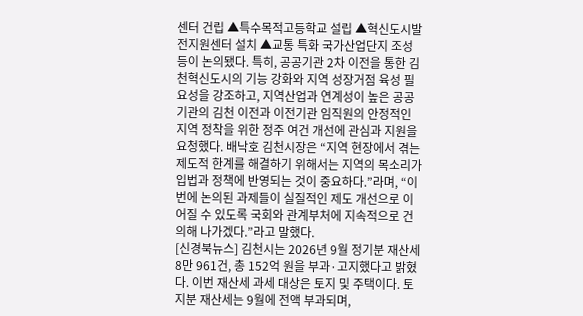센터 건립 ▲특수목적고등학교 설립 ▲혁신도시발전지원센터 설치 ▲교통 특화 국가산업단지 조성 등이 논의됐다. 특히, 공공기관 2차 이전을 통한 김천혁신도시의 기능 강화와 지역 성장거점 육성 필요성을 강조하고, 지역산업과 연계성이 높은 공공기관의 김천 이전과 이전기관 임직원의 안정적인 지역 정착을 위한 정주 여건 개선에 관심과 지원을 요청했다. 배낙호 김천시장은 “지역 현장에서 겪는 제도적 한계를 해결하기 위해서는 지역의 목소리가 입법과 정책에 반영되는 것이 중요하다.”라며, “이번에 논의된 과제들이 실질적인 제도 개선으로 이어질 수 있도록 국회와 관계부처에 지속적으로 건의해 나가겠다.”라고 말했다.
[신경북뉴스] 김천시는 2026년 9월 정기분 재산세 8만 961건, 총 152억 원을 부과·고지했다고 밝혔다. 이번 재산세 과세 대상은 토지 및 주택이다. 토지분 재산세는 9월에 전액 부과되며,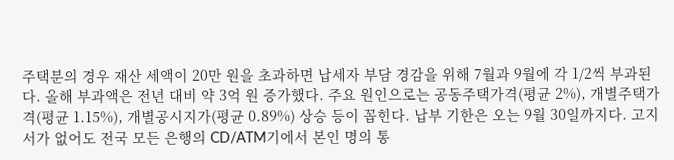주택분의 경우 재산 세액이 20만 원을 초과하면 납세자 부담 경감을 위해 7월과 9월에 각 1/2씩 부과된다. 올해 부과액은 전년 대비 약 3억 원 증가했다. 주요 원인으로는 공동주택가격(평균 2%), 개별주택가격(평균 1.15%), 개별공시지가(평균 0.89%) 상승 등이 꼽힌다. 납부 기한은 오는 9월 30일까지다. 고지서가 없어도 전국 모든 은행의 CD/ATM기에서 본인 명의 통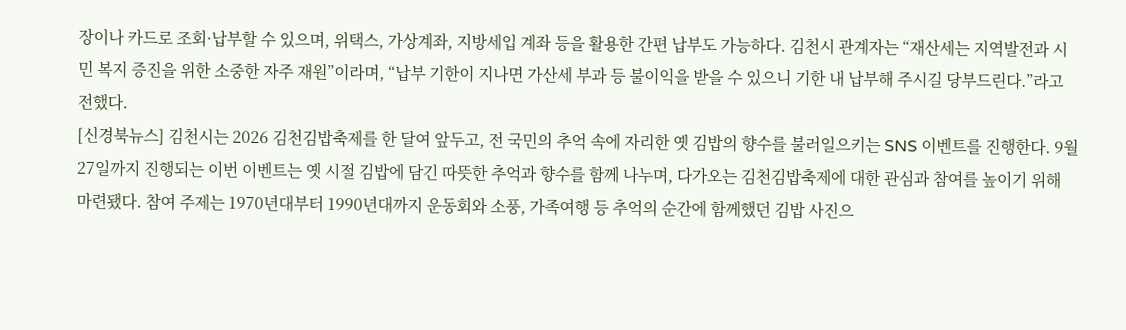장이나 카드로 조회·납부할 수 있으며, 위택스, 가상계좌, 지방세입 계좌 등을 활용한 간편 납부도 가능하다. 김천시 관계자는 “재산세는 지역발전과 시민 복지 증진을 위한 소중한 자주 재원”이라며, “납부 기한이 지나면 가산세 부과 등 불이익을 받을 수 있으니 기한 내 납부해 주시길 당부드린다.”라고 전했다.
[신경북뉴스] 김천시는 2026 김천김밥축제를 한 달여 앞두고, 전 국민의 추억 속에 자리한 옛 김밥의 향수를 불러일으키는 SNS 이벤트를 진행한다. 9월 27일까지 진행되는 이번 이벤트는 옛 시절 김밥에 담긴 따뜻한 추억과 향수를 함께 나누며, 다가오는 김천김밥축제에 대한 관심과 참여를 높이기 위해 마련됐다. 참여 주제는 1970년대부터 1990년대까지 운동회와 소풍, 가족여행 등 추억의 순간에 함께했던 김밥 사진으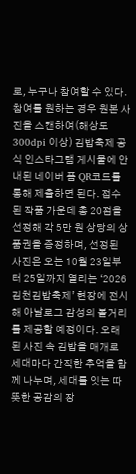로, 누구나 참여할 수 있다. 참여를 원하는 경우 원본 사진을 스캔하여(해상도 300dpi 이상) 김밥축제 공식 인스타그램 게시물에 안내된 네이버 폼 QR코드를 통해 제출하면 된다. 접수된 작품 가운데 총 20점을 선정해 각 5만 원 상당의 상품권을 증정하며, 선정된 사진은 오는 10월 23일부터 25일까지 열리는 ‘2026 김천김밥축제’ 현장에 전시해 아날로그 감성의 볼거리를 제공할 예정이다. 오래된 사진 속 김밥을 매개로 세대마다 간직한 추억을 함께 나누며, 세대를 잇는 따뜻한 공감의 장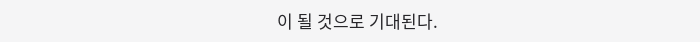이 될 것으로 기대된다.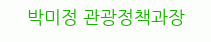박미정 관광정책과장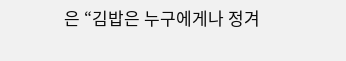은 “김밥은 누구에게나 정겨